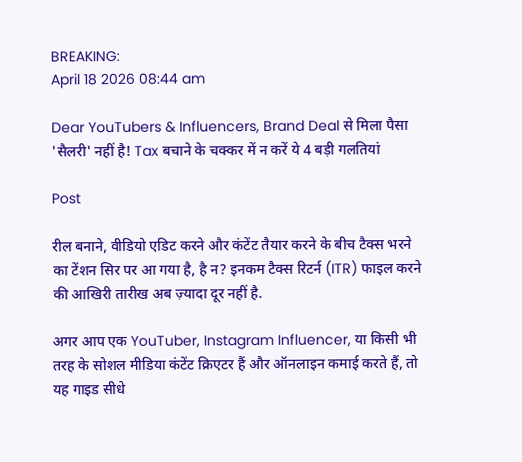BREAKING:
April 18 2026 08:44 am

Dear YouTubers & Influencers, Brand Deal से मिला पैसा 'सैलरी' नहीं है! Tax बचाने के चक्कर में न करें ये 4 बड़ी गलतियां

Post

रील बनाने, वीडियो एडिट करने और कंटेंट तैयार करने के बीच टैक्स भरने का टेंशन सिर पर आ गया है, है न? इनकम टैक्स रिटर्न (ITR) फाइल करने की आखिरी तारीख अब ज़्यादा दूर नहीं है.

अगर आप एक YouTuber, Instagram Influencer, या किसी भी तरह के सोशल मीडिया कंटेंट क्रिएटर हैं और ऑनलाइन कमाई करते हैं, तो यह गाइड सीधे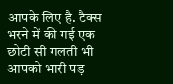आपके लिए है. टैक्स भरने में की गई एक छोटी सी गलती भी आपको भारी पड़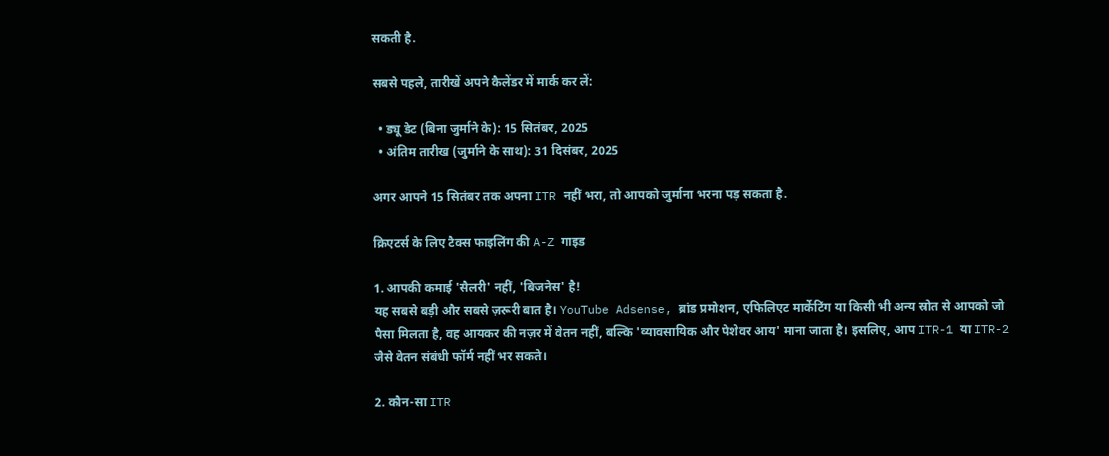सकती है.

सबसे पहले, तारीखें अपने कैलेंडर में मार्क कर लें:

  • ड्यू डेट (बिना जुर्माने के): 15 सितंबर, 2025
  • अंतिम तारीख (जुर्माने के साथ): 31 दिसंबर, 2025

अगर आपने 15 सितंबर तक अपना ITR नहीं भरा, तो आपको जुर्माना भरना पड़ सकता है.

क्रिएटर्स के लिए टैक्स फाइलिंग की A-Z गाइड

1. आपकी कमाई 'सैलरी' नहीं, 'बिजनेस' है!
यह सबसे बड़ी और सबसे ज़रूरी बात है। YouTube Adsense, ब्रांड प्रमोशन, एफिलिएट मार्केटिंग या किसी भी अन्य स्रोत से आपको जो पैसा मिलता है, वह आयकर की नज़र में वेतन नहीं, बल्कि 'व्यावसायिक और पेशेवर आय' माना जाता है। इसलिए, आप ITR-1 या ITR-2 जैसे वेतन संबंधी फॉर्म नहीं भर सकते।

2. कौन-सा ITR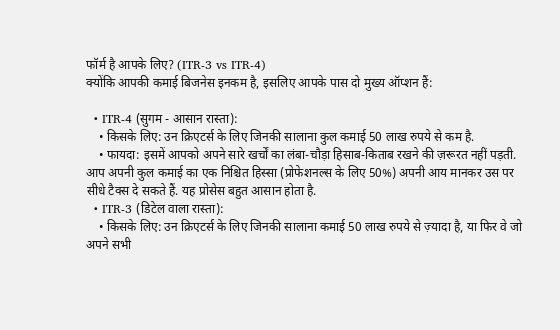फॉर्म है आपके लिए? (ITR-3 vs ITR-4)
क्योंकि आपकी कमाई बिजनेस इनकम है, इसलिए आपके पास दो मुख्य ऑप्शन हैं:

  • ITR-4 (सुगम - आसान रास्ता):
    • किसके लिए: उन क्रिएटर्स के लिए जिनकी सालाना कुल कमाई 50 लाख रुपये से कम है.
    • फायदा: इसमें आपको अपने सारे खर्चों का लंबा-चौड़ा हिसाब-किताब रखने की ज़रूरत नहीं पड़ती. आप अपनी कुल कमाई का एक निश्चित हिस्सा (प्रोफेशनल्स के लिए 50%) अपनी आय मानकर उस पर सीधे टैक्स दे सकते हैं. यह प्रोसेस बहुत आसान होता है.
  • ITR-3 (डिटेल वाला रास्ता):
    • किसके लिए: उन क्रिएटर्स के लिए जिनकी सालाना कमाई 50 लाख रुपये से ज़्यादा है, या फिर वे जो अपने सभी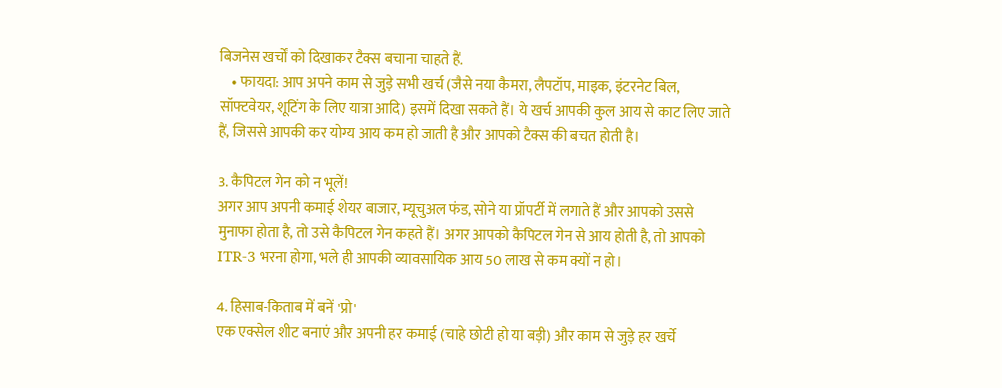बिजनेस खर्चों को दिखाकर टैक्स बचाना चाहते हैं.
    • फायदा: आप अपने काम से जुड़े सभी खर्च (जैसे नया कैमरा, लैपटॉप, माइक, इंटरनेट बिल, सॉफ्टवेयर, शूटिंग के लिए यात्रा आदि) इसमें दिखा सकते हैं। ये खर्च आपकी कुल आय से काट लिए जाते हैं, जिससे आपकी कर योग्य आय कम हो जाती है और आपको टैक्स की बचत होती है।

3. कैपिटल गेन को न भूलें!
अगर आप अपनी कमाई शेयर बाजार, म्यूचुअल फंड, सोने या प्रॉपर्टी में लगाते हैं और आपको उससे मुनाफा होता है, तो उसे कैपिटल गेन कहते हैं। अगर आपको कैपिटल गेन से आय होती है, तो आपको ITR-3 भरना होगा, भले ही आपकी व्यावसायिक आय 50 लाख से कम क्यों न हो।

4. हिसाब-किताब में बनें 'प्रो'
एक एक्सेल शीट बनाएं और अपनी हर कमाई (चाहे छोटी हो या बड़ी) और काम से जुड़े हर खर्चे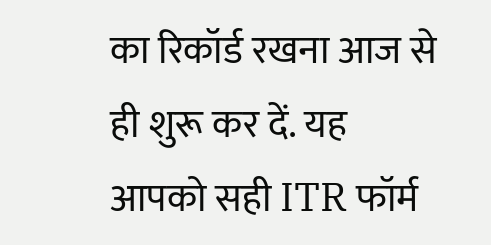का रिकॉर्ड रखना आज से ही शुरू कर दें. यह आपको सही ITR फॉर्म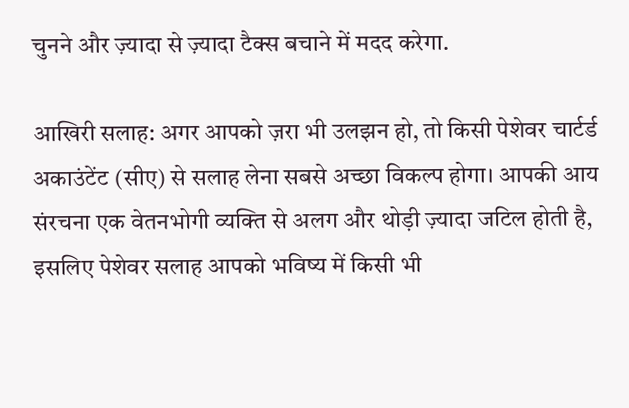चुनने और ज़्यादा से ज़्यादा टैक्स बचाने में मदद करेगा.

आखिरी सलाह: अगर आपको ज़रा भी उलझन हो, तो किसी पेशेवर चार्टर्ड अकाउंटेंट (सीए) से सलाह लेना सबसे अच्छा विकल्प होगा। आपकी आय संरचना एक वेतनभोगी व्यक्ति से अलग और थोड़ी ज़्यादा जटिल होती है, इसलिए पेशेवर सलाह आपको भविष्य में किसी भी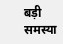बड़ी समस्या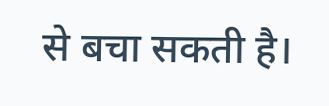से बचा सकती है।